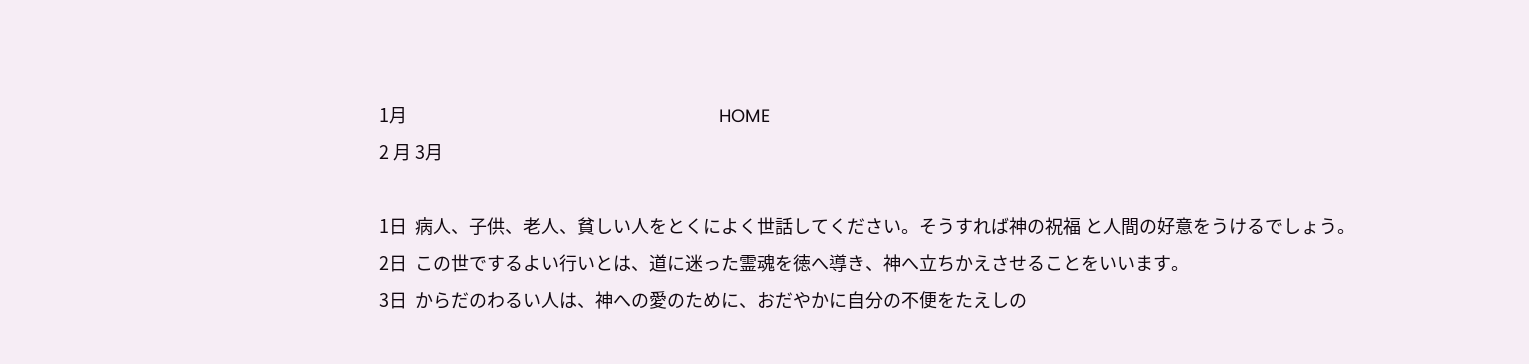1月                                                                              HOME
2 月 3月

1日  病人、子供、老人、貧しい人をとくによく世話してください。そうすれば神の祝福 と人間の好意をうけるでしょう。
2日  この世でするよい行いとは、道に迷った霊魂を徳へ導き、神へ立ちかえさせることをいいます。
3日  からだのわるい人は、神への愛のために、おだやかに自分の不便をたえしの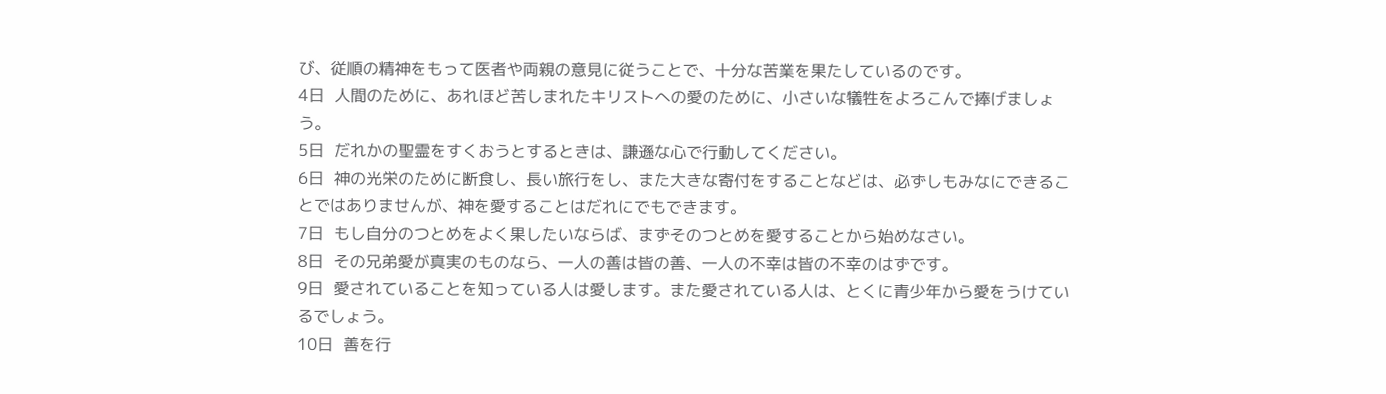び、従順の精神をもって医者や両親の意見に従うことで、十分な苦業を果たしているのです。
4日  人間のために、あれほど苦しまれたキリストへの愛のために、小さいな犠牲をよろこんで捧げましょう。
5日  だれかの聖霊をすくおうとするときは、謙遜な心で行動してください。
6日  神の光栄のために断食し、長い旅行をし、また大きな寄付をすることなどは、必ずしもみなにできることではありませんが、神を愛することはだれにでもできます。
7日  もし自分のつとめをよく果したいならば、まずそのつとめを愛することから始めなさい。
8日  その兄弟愛が真実のものなら、一人の善は皆の善、一人の不幸は皆の不幸のはずです。
9日  愛されていることを知っている人は愛します。また愛されている人は、とくに青少年から愛をうけているでしょう。
10日  善を行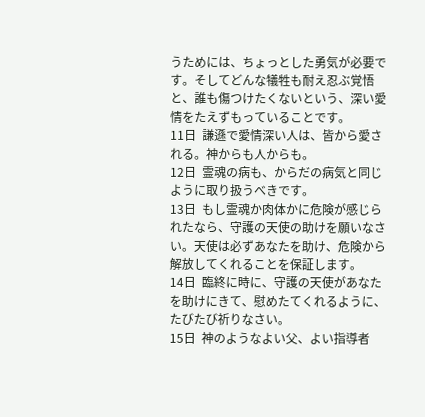うためには、ちょっとした勇気が必要です。そしてどんな犠牲も耐え忍ぶ覚悟と、誰も傷つけたくないという、深い愛情をたえずもっていることです。
11日  謙遜で愛情深い人は、皆から愛される。神からも人からも。
12日  霊魂の病も、からだの病気と同じように取り扱うべきです。
13日  もし霊魂か肉体かに危険が感じられたなら、守護の天使の助けを願いなさい。天使は必ずあなたを助け、危険から解放してくれることを保証します。
14日  臨終に時に、守護の天使があなたを助けにきて、慰めたてくれるように、 たびたび祈りなさい。
15日  神のようなよい父、よい指導者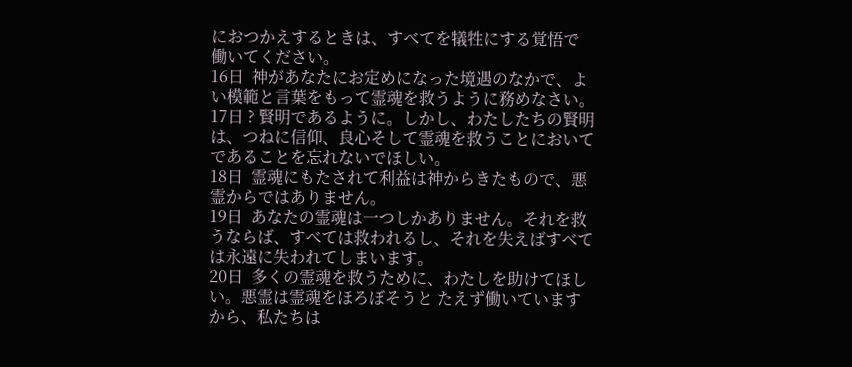におつかえするときは、すべてを犠牲にする覚悟で 働いてください。
16日  神があなたにお定めになった境遇のなかで、よい模範と言葉をもって霊魂を救うように務めなさい。
17日 ? 賢明であるように。しかし、わたしたちの賢明は、つねに信仰、良心そして霊魂を救うことにおいてであることを忘れないでほしい。
18日  霊魂にもたされて利益は神からきたもので、悪霊からではありません。
19日  あなたの霊魂は一つしかありません。それを救うならば、すべては救われるし、それを失えばすべては永遠に失われてしまいます。
20日  多くの霊魂を救うために、わたしを助けてほしい。悪霊は霊魂をほろぼそうと たえず働いていますから、私たちは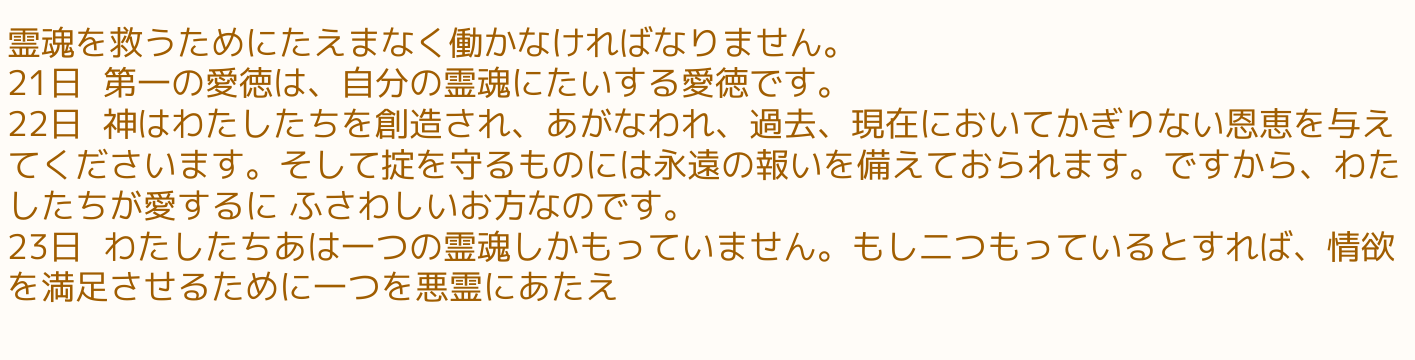霊魂を救うためにたえまなく働かなければなりません。
21日  第一の愛徳は、自分の霊魂にたいする愛徳です。
22日  神はわたしたちを創造され、あがなわれ、過去、現在においてかぎりない恩恵を与えてくださいます。そして掟を守るものには永遠の報いを備えておられます。ですから、わたしたちが愛するに ふさわしいお方なのです。
23日  わたしたちあは一つの霊魂しかもっていません。もし二つもっているとすれば、情欲を満足させるために一つを悪霊にあたえ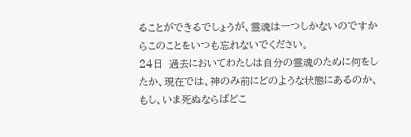ることができるでしょうが、霊魂は一つしかないのですからこのことをいつも忘れないでください。
24日  過去においてわたしは自分の霊魂のために何をしたか、現在では、神のみ前にどのような状態にあるのか、もし、いま死ぬならばどこ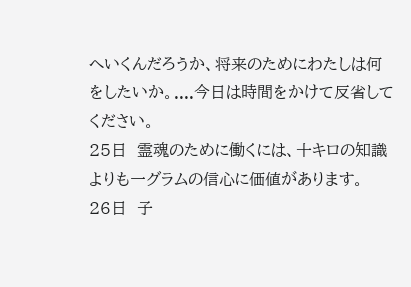へいくんだろうか、将来のためにわたしは何をしたいか。....今日は時間をかけて反省してください。
25日  霊魂のために働くには、十キロの知識よりも一グラムの信心に価値があります。
26日  子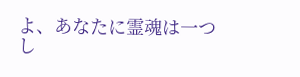よ、あなたに霊魂は一つし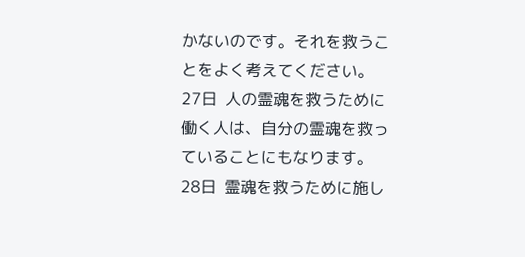かないのです。それを救うことをよく考えてください。
27日  人の霊魂を救うために働く人は、自分の霊魂を救っていることにもなります。
28日  霊魂を救うために施し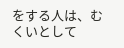をする人は、むくいとして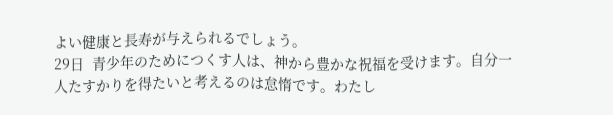よい健康と長寿が与えられるでしょう。
29日  青少年のためにつくす人は、神から豊かな祝福を受けます。自分一人たすかりを得たいと考えるのは怠惰です。わたし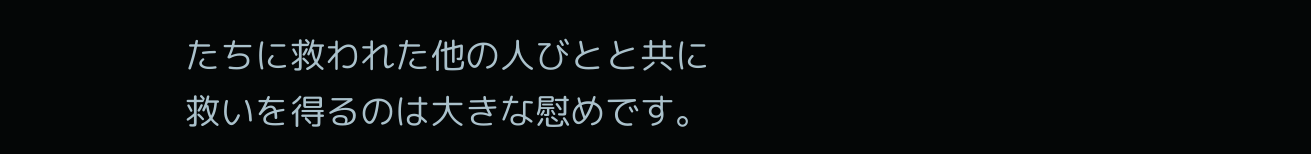たちに救われた他の人びとと共に救いを得るのは大きな慰めです。